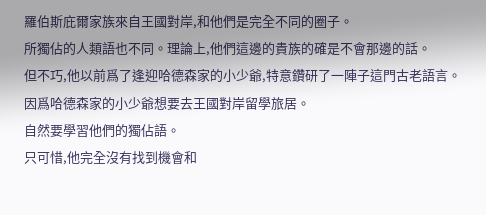羅伯斯庇爾家族來自王國對岸,和他們是完全不同的圈子。
所獨佔的人類語也不同。理論上,他們這邊的貴族的確是不會那邊的話。
但不巧,他以前爲了逢迎哈德森家的小少爺,特意鑽研了一陣子這門古老語言。
因爲哈德森家的小少爺想要去王國對岸留學旅居。
自然要學習他們的獨佔語。
只可惜,他完全沒有找到機會和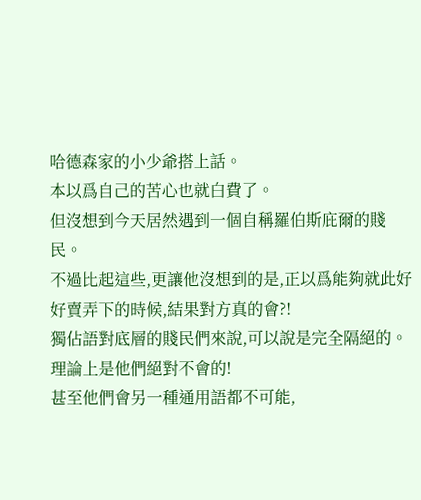哈德森家的小少爺搭上話。
本以爲自己的苦心也就白費了。
但沒想到今天居然遇到一個自稱羅伯斯庇爾的賤民。
不過比起這些,更讓他沒想到的是,正以爲能夠就此好好賣弄下的時候,結果對方真的會?!
獨佔語對底層的賤民們來說,可以說是完全隔絕的。理論上是他們絕對不會的!
甚至他們會另一種通用語都不可能,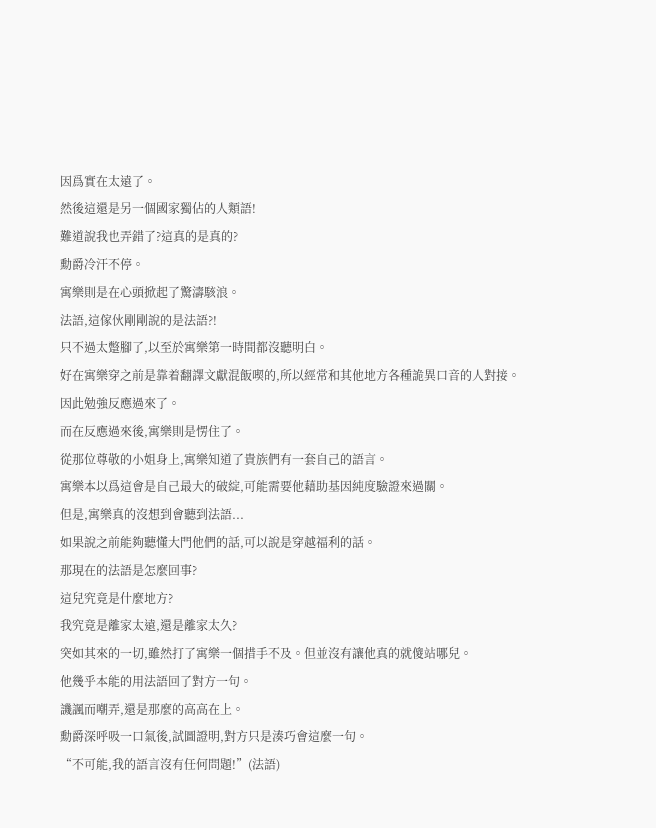因爲實在太遠了。
然後這還是另一個國家獨佔的人類語!
難道說我也弄錯了?這真的是真的?
勳爵冷汗不停。
寓樂則是在心頭掀起了驚濤駭浪。
法語,這傢伙剛剛說的是法語?!
只不過太蹩腳了,以至於寓樂第一時間都沒聽明白。
好在寓樂穿之前是靠着翻譯文獻混飯喫的,所以經常和其他地方各種詭異口音的人對接。
因此勉強反應過來了。
而在反應過來後,寓樂則是愣住了。
從那位尊敬的小姐身上,寓樂知道了貴族們有一套自己的語言。
寓樂本以爲這會是自己最大的破綻,可能需要他藉助基因純度驗證來過關。
但是,寓樂真的沒想到會聽到法語...
如果說之前能夠聽懂大門他們的話,可以說是穿越福利的話。
那現在的法語是怎麼回事?
這兒究竟是什麼地方?
我究竟是離家太遠,還是離家太久?
突如其來的一切,雖然打了寓樂一個措手不及。但並沒有讓他真的就傻站哪兒。
他幾乎本能的用法語回了對方一句。
譏諷而嘲弄,還是那麼的高高在上。
勳爵深呼吸一口氣後,試圖證明,對方只是湊巧會這麼一句。
“不可能,我的語言沒有任何問題!”(法語)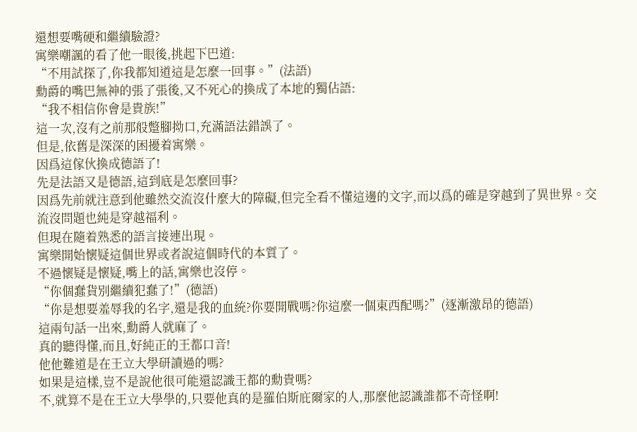還想要嘴硬和繼續驗證?
寓樂嘲諷的看了他一眼後,挑起下巴道:
“不用試探了,你我都知道這是怎麼一回事。”(法語)
勳爵的嘴巴無神的張了張後,又不死心的換成了本地的獨佔語:
“我不相信你會是貴族!”
這一次,沒有之前那般蹩腳拗口,充滿語法錯誤了。
但是,依舊是深深的困擾着寓樂。
因爲這傢伙換成德語了!
先是法語又是德語,這到底是怎麼回事?
因爲先前就注意到他雖然交流沒什麼大的障礙,但完全看不懂這邊的文字,而以爲的確是穿越到了異世界。交流沒問題也純是穿越福利。
但現在隨着熟悉的語言接連出現。
寓樂開始懷疑這個世界或者說這個時代的本質了。
不過懷疑是懷疑,嘴上的話,寓樂也沒停。
“你個蠢貨別繼續犯蠢了!”(德語)
“你是想要羞辱我的名字,還是我的血統?你要開戰嗎?你這麼一個東西配嗎?”(逐漸激昂的德語)
這兩句話一出來,勳爵人就麻了。
真的聽得懂,而且,好純正的王都口音!
他他難道是在王立大學研讀過的嗎?
如果是這樣,豈不是說他很可能還認識王都的勳貴嗎?
不,就算不是在王立大學學的,只要他真的是羅伯斯庇爾家的人,那麼他認識誰都不奇怪啊!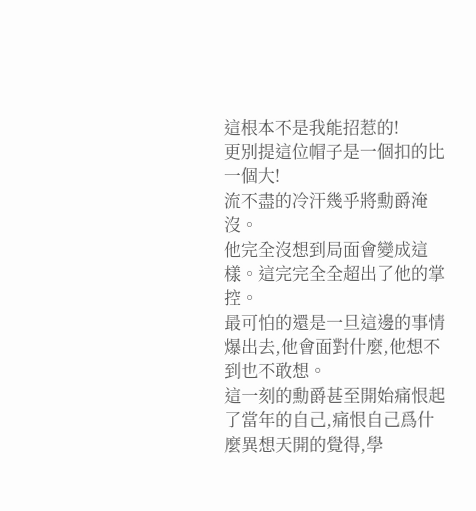這根本不是我能招惹的!
更別提這位帽子是一個扣的比一個大!
流不盡的冷汗幾乎將勳爵淹沒。
他完全沒想到局面會變成這樣。這完完全全超出了他的掌控。
最可怕的還是一旦這邊的事情爆出去,他會面對什麼,他想不到也不敢想。
這一刻的勳爵甚至開始痛恨起了當年的自己,痛恨自己爲什麼異想天開的覺得,學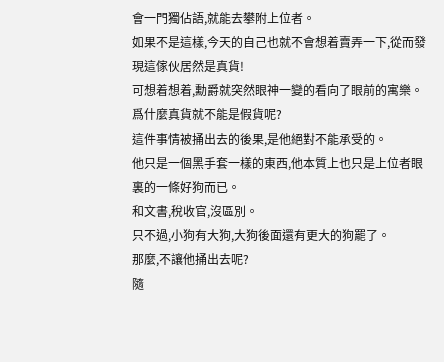會一門獨佔語,就能去攀附上位者。
如果不是這樣,今天的自己也就不會想着賣弄一下,從而發現這傢伙居然是真貨!
可想着想着,勳爵就突然眼神一變的看向了眼前的寓樂。
爲什麼真貨就不能是假貨呢?
這件事情被捅出去的後果,是他絕對不能承受的。
他只是一個黑手套一樣的東西,他本質上也只是上位者眼裏的一條好狗而已。
和文書,稅收官,沒區別。
只不過,小狗有大狗,大狗後面還有更大的狗罷了。
那麼,不讓他捅出去呢?
隨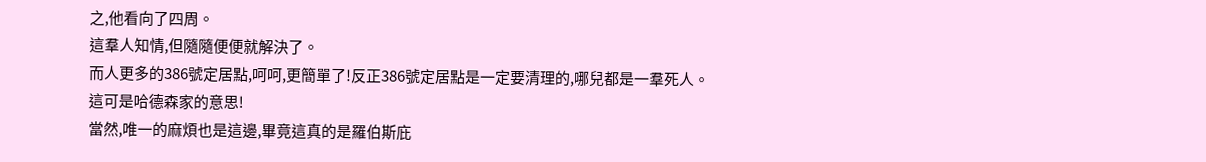之,他看向了四周。
這羣人知情,但隨隨便便就解決了。
而人更多的386號定居點,呵呵,更簡單了!反正386號定居點是一定要清理的,哪兒都是一羣死人。
這可是哈德森家的意思!
當然,唯一的麻煩也是這邊,畢竟這真的是羅伯斯庇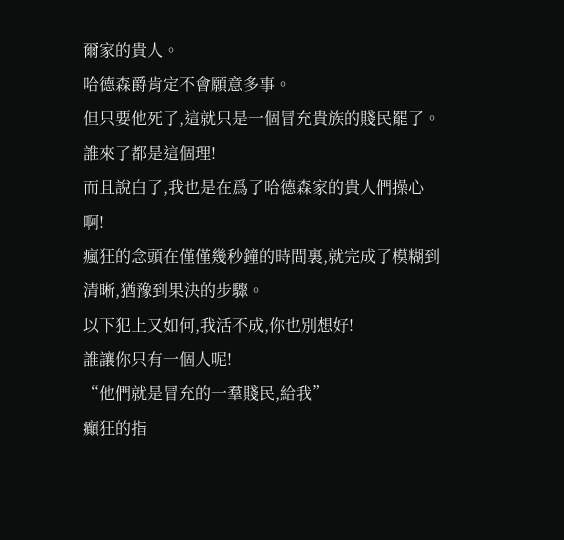爾家的貴人。
哈德森爵肯定不會願意多事。
但只要他死了,這就只是一個冒充貴族的賤民罷了。
誰來了都是這個理!
而且說白了,我也是在爲了哈德森家的貴人們操心啊!
瘋狂的念頭在僅僅幾秒鐘的時間裏,就完成了模糊到清晰,猶豫到果決的步驟。
以下犯上又如何,我活不成,你也別想好!
誰讓你只有一個人呢!
“他們就是冒充的一羣賤民,給我”
癲狂的指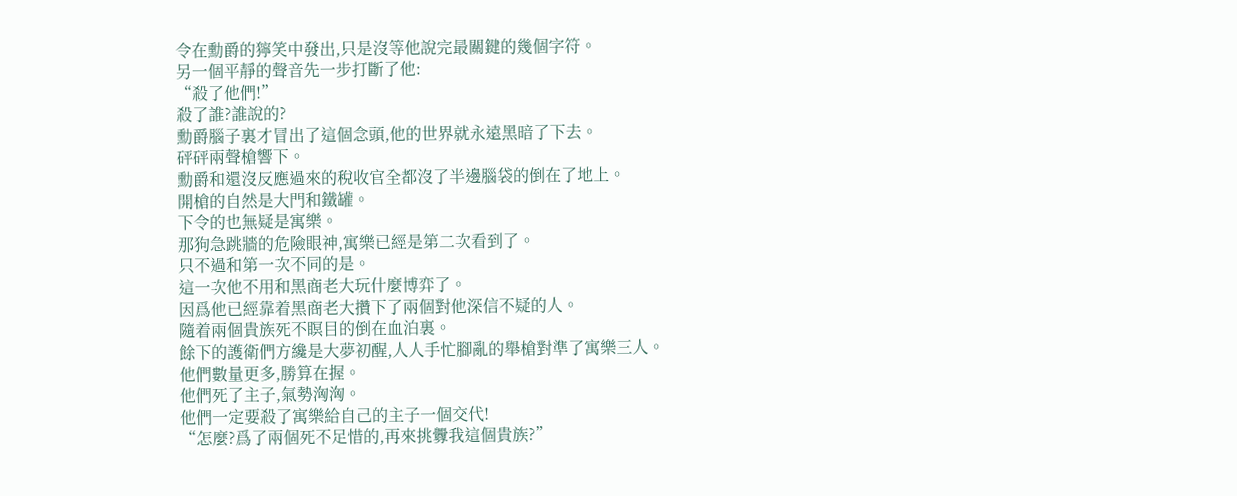令在勳爵的獰笑中發出,只是沒等他說完最關鍵的幾個字符。
另一個平靜的聲音先一步打斷了他:
“殺了他們!”
殺了誰?誰說的?
勳爵腦子裏才冒出了這個念頭,他的世界就永遠黑暗了下去。
砰砰兩聲槍響下。
勳爵和還沒反應過來的稅收官全都沒了半邊腦袋的倒在了地上。
開槍的自然是大門和鐵罐。
下令的也無疑是寓樂。
那狗急跳牆的危險眼神,寓樂已經是第二次看到了。
只不過和第一次不同的是。
這一次他不用和黑商老大玩什麼博弈了。
因爲他已經靠着黑商老大攢下了兩個對他深信不疑的人。
隨着兩個貴族死不瞑目的倒在血泊裏。
餘下的護衛們方纔是大夢初醒,人人手忙腳亂的舉槍對準了寓樂三人。
他們數量更多,勝算在握。
他們死了主子,氣勢洶洶。
他們一定要殺了寓樂給自己的主子一個交代!
“怎麼?爲了兩個死不足惜的,再來挑釁我這個貴族?”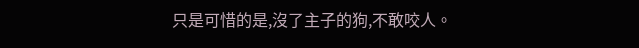只是可惜的是,沒了主子的狗,不敢咬人。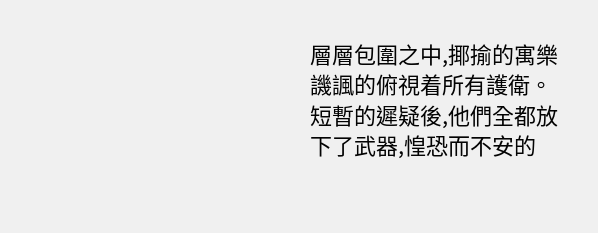層層包圍之中,揶揄的寓樂譏諷的俯視着所有護衛。
短暫的遲疑後,他們全都放下了武器,惶恐而不安的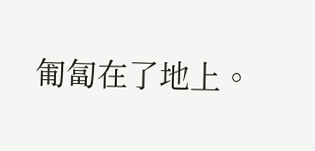匍匐在了地上。